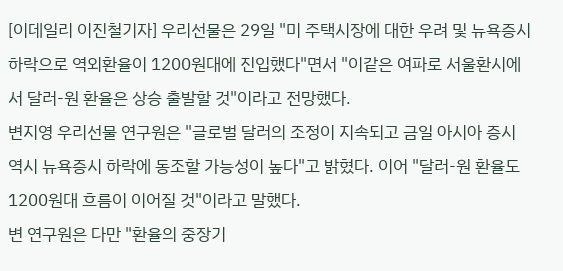[이데일리 이진철기자] 우리선물은 29일 "미 주택시장에 대한 우려 및 뉴욕증시 하락으로 역외환율이 1200원대에 진입했다"면서 "이같은 여파로 서울환시에서 달러-원 환율은 상승 출발할 것"이라고 전망했다.
변지영 우리선물 연구원은 "글로벌 달러의 조정이 지속되고 금일 아시아 증시 역시 뉴욕증시 하락에 동조할 가능성이 높다"고 밝혔다. 이어 "달러-원 환율도 1200원대 흐름이 이어질 것"이라고 말했다.
변 연구원은 다만 "환율의 중장기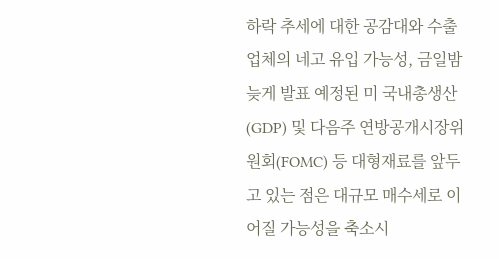하락 추세에 대한 공감대와 수출업체의 네고 유입 가능성, 금일밤 늦게 발표 예정된 미 국내총생산(GDP) 및 다음주 연방공개시장위원회(FOMC) 등 대형재료를 앞두고 있는 점은 대규모 매수세로 이어질 가능성을 축소시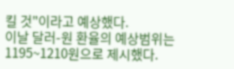킬 것"이라고 예상했다.
이날 달러-원 환율의 예상범위는 1195~1210원으로 제시했다.